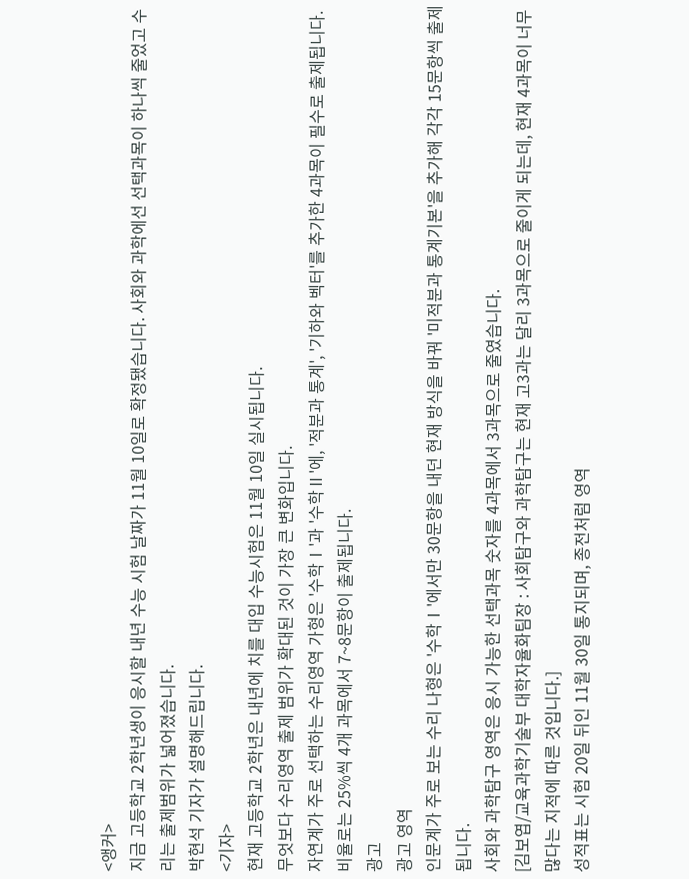<앵커>
지금 고등학교 2학년생이 응시할 내년 수능 시험 날짜가 11월 10일로 확정됐습니다. 사회와 과학에선 선택과목이 하나씩 줄었고 수리는 출제범위가 넓어졌습니다.
박현석 기자가 설명해드립니다.
<기자>
현재 고등학교 2학년은 내년에 치를 대입 수능시험은 11월 10일 실시됩니다.
무엇보다 수리영역 출제 범위가 확대된 것이 가장 큰 변화입니다.
자연계가 주로 선택하는 수리영역 가형은 '수학Ⅰ'과 '수학Ⅱ'에, '적분과 통계', '기하와 벡터'를 추가한 4과목이 필수로 출제됩니다.
비율로는 25%씩 4개 과목에서 7~8문항이 출제됩니다.
광고
광고 영역
인문계가 주로 보는 수리 나형은 '수학Ⅰ'에서만 30문항을 내던 현재 방식을 바꿔 '미적분과 통계기본'을 추가해 각각 15문항씩 출제됩니다.
사회와 과학탐구 영역은 응시 가능한 선택과목 숫자를 4과목에서 3과목으로 줄였습니다.
[김보엽/교육과학기술부 대학자율화팀장 : 사회탐구와 과학탐구는 현재 고3과는 달리 3과목으로 줄이게 되는데, 현재 4과목이 너무 많다는 지적에 따른 것입니다.]
성적표는 시험 20일 뒤인 11월 30일 통지되며, 종전처럼 영역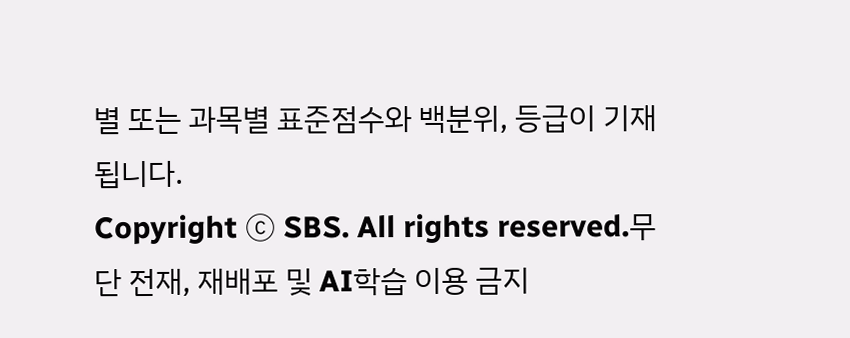별 또는 과목별 표준점수와 백분위, 등급이 기재됩니다.
Copyright Ⓒ SBS. All rights reserved.무단 전재, 재배포 및 AI학습 이용 금지